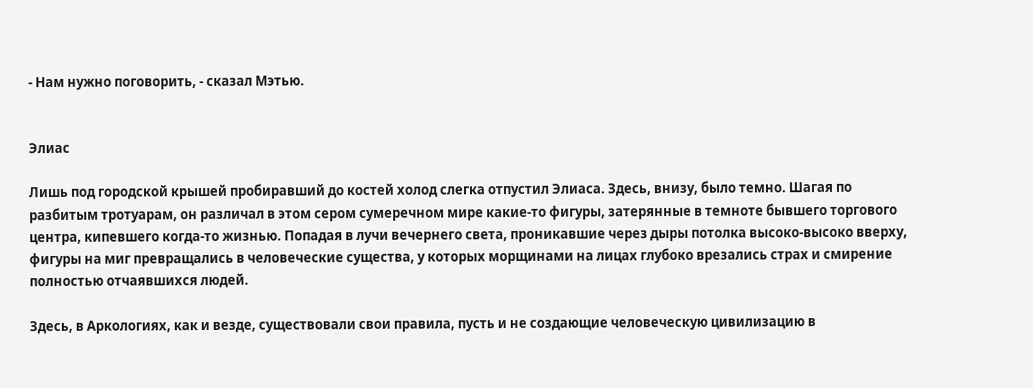- Нам нужно поговорить, - сказал Мэтью.


Элиас

Лишь под городской крышей пробиравший до костей холод слегка отпустил Элиаса. Здесь, внизу, было темно. Шагая по разбитым тротуарам, он различал в этом сером сумеречном мире какие-то фигуры, затерянные в темноте бывшего торгового центра, кипевшего когда-то жизнью. Попадая в лучи вечернего света, проникавшие через дыры потолка высоко-высоко вверху, фигуры на миг превращались в человеческие существа, у которых морщинами на лицах глубоко врезались страх и смирение полностью отчаявшихся людей.

Здесь, в Аркологиях, как и везде, существовали свои правила, пусть и не создающие человеческую цивилизацию в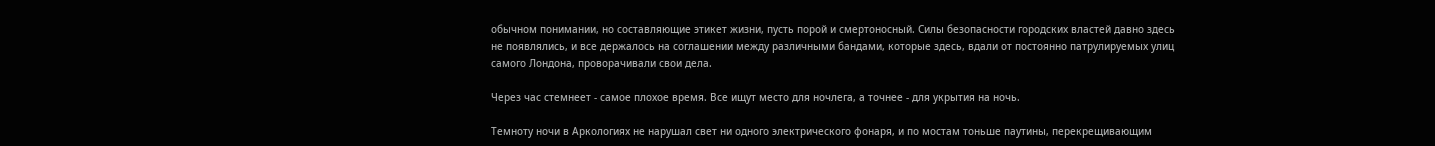обычном понимании, но составляющие этикет жизни, пусть порой и смертоносный. Силы безопасности городских властей давно здесь не появлялись, и все держалось на соглашении между различными бандами, которые здесь, вдали от постоянно патрулируемых улиц самого Лондона, проворачивали свои дела.

Через час стемнеет - самое плохое время. Все ищут место для ночлега, а точнее - для укрытия на ночь.

Темноту ночи в Аркологиях не нарушал свет ни одного электрического фонаря, и по мостам тоньше паутины, перекрещивающим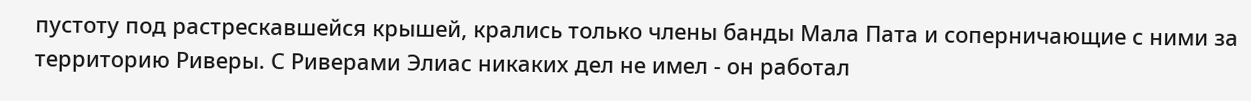пустоту под растрескавшейся крышей, крались только члены банды Мала Пата и соперничающие с ними за территорию Риверы. С Риверами Элиас никаких дел не имел - он работал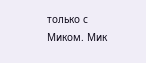только с Миком. Мик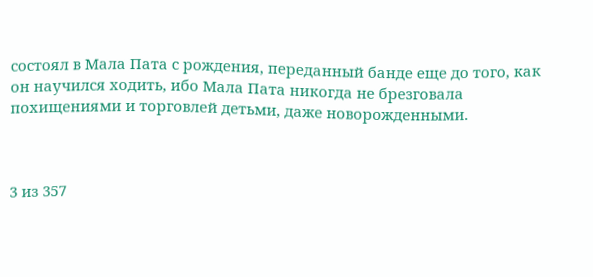состоял в Мала Пата с рождения, переданный банде еще до того, как он научился ходить, ибо Мала Пата никогда не брезговала похищениями и торговлей детьми, даже новорожденными.



3 из 357